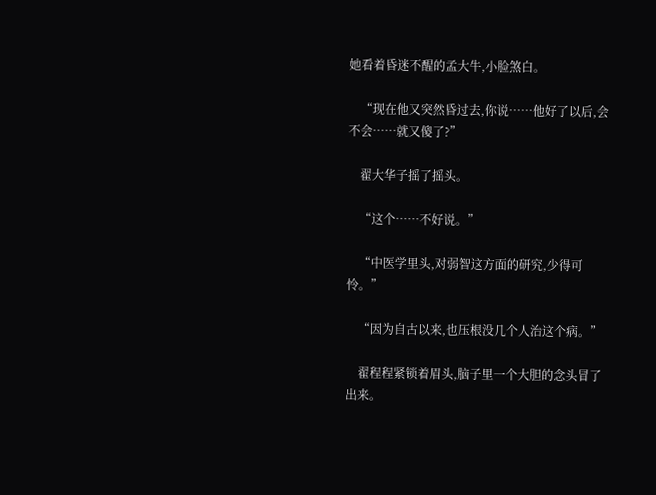她看着昏迷不醒的孟大牛,小脸煞白。

    “现在他又突然昏过去,你说……他好了以后,会不会……就又傻了?”

    翟大华子摇了摇头。

    “这个……不好说。”

    “中医学里头,对弱智这方面的研究,少得可怜。”

    “因为自古以来,也压根没几个人治这个病。”

    翟程程紧锁着眉头,脑子里一个大胆的念头冒了出来。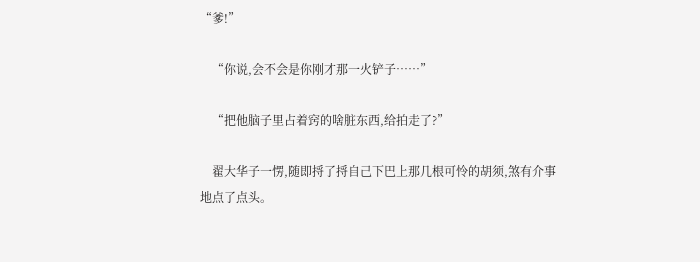“爹!”

    “你说,会不会是你刚才那一火铲子……”

    “把他脑子里占着窍的啥脏东西,给拍走了?”

    翟大华子一愣,随即捋了捋自己下巴上那几根可怜的胡须,煞有介事地点了点头。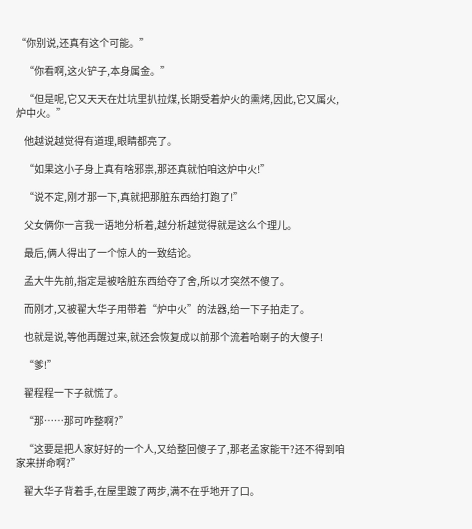“你别说,还真有这个可能。”

    “你看啊,这火铲子,本身属金。”

    “但是呢,它又天天在灶坑里扒拉煤,长期受着炉火的熏烤,因此,它又属火,炉中火。”

    他越说越觉得有道理,眼睛都亮了。

    “如果这小子身上真有啥邪祟,那还真就怕咱这炉中火!”

    “说不定,刚才那一下,真就把那脏东西给打跑了!”

    父女俩你一言我一语地分析着,越分析越觉得就是这么个理儿。

    最后,俩人得出了一个惊人的一致结论。

    孟大牛先前,指定是被啥脏东西给夺了舍,所以才突然不傻了。

    而刚才,又被翟大华子用带着“炉中火”的法器,给一下子拍走了。

    也就是说,等他再醒过来,就还会恢复成以前那个流着哈喇子的大傻子!

    “爹!”

    翟程程一下子就慌了。

    “那……那可咋整啊?”

    “这要是把人家好好的一个人,又给整回傻子了,那老孟家能干?还不得到咱家来拼命啊?”

    翟大华子背着手,在屋里踱了两步,满不在乎地开了口。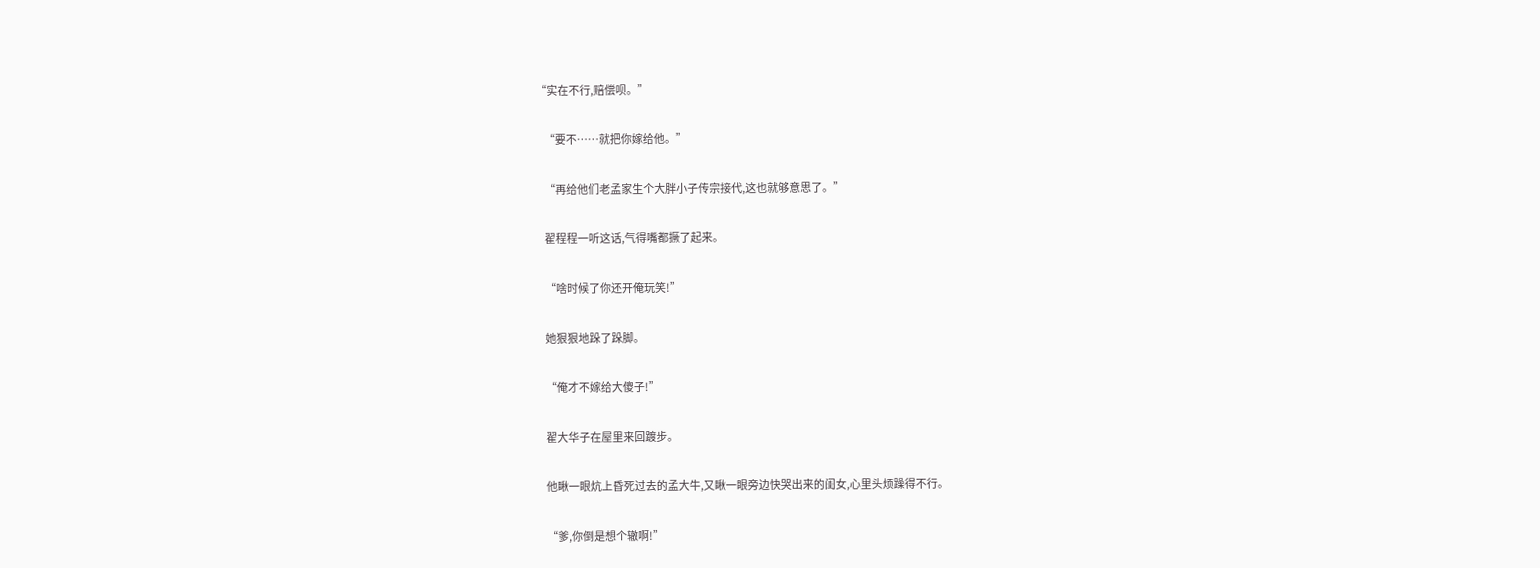“实在不行,赔偿呗。”

    “要不……就把你嫁给他。”

    “再给他们老孟家生个大胖小子传宗接代,这也就够意思了。”

    翟程程一听这话,气得嘴都撅了起来。

    “啥时候了你还开俺玩笑!”

    她狠狠地跺了跺脚。

    “俺才不嫁给大傻子!”

    翟大华子在屋里来回踱步。

    他瞅一眼炕上昏死过去的孟大牛,又瞅一眼旁边快哭出来的闺女,心里头烦躁得不行。

    “爹,你倒是想个辙啊!”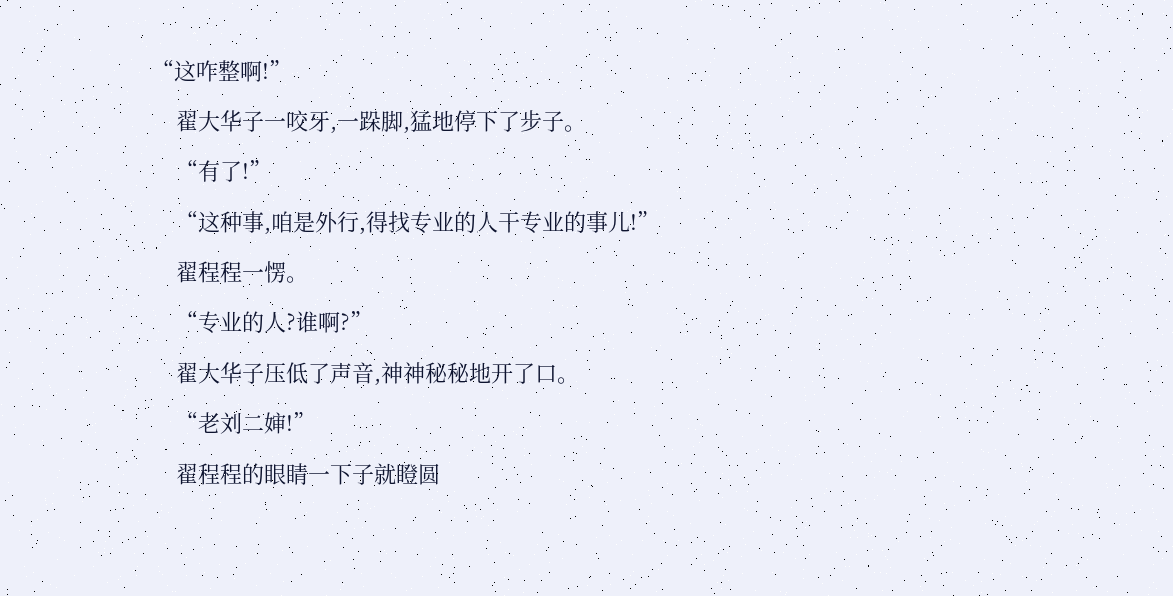“这咋整啊!”

    翟大华子一咬牙,一跺脚,猛地停下了步子。

    “有了!”

    “这种事,咱是外行,得找专业的人干专业的事儿!”

    翟程程一愣。

    “专业的人?谁啊?”

    翟大华子压低了声音,神神秘秘地开了口。

    “老刘二婶!”

    翟程程的眼睛一下子就瞪圆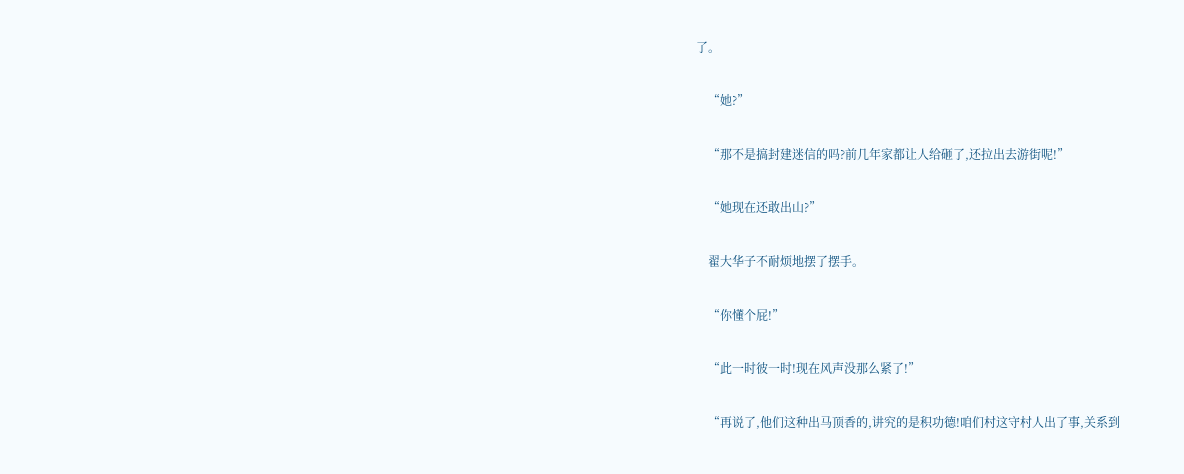了。

    “她?”

    “那不是搞封建迷信的吗?前几年家都让人给砸了,还拉出去游街呢!”

    “她现在还敢出山?”

    翟大华子不耐烦地摆了摆手。

    “你懂个屁!”

    “此一时彼一时!现在风声没那么紧了!”

    “再说了,他们这种出马顶香的,讲究的是积功德!咱们村这守村人出了事,关系到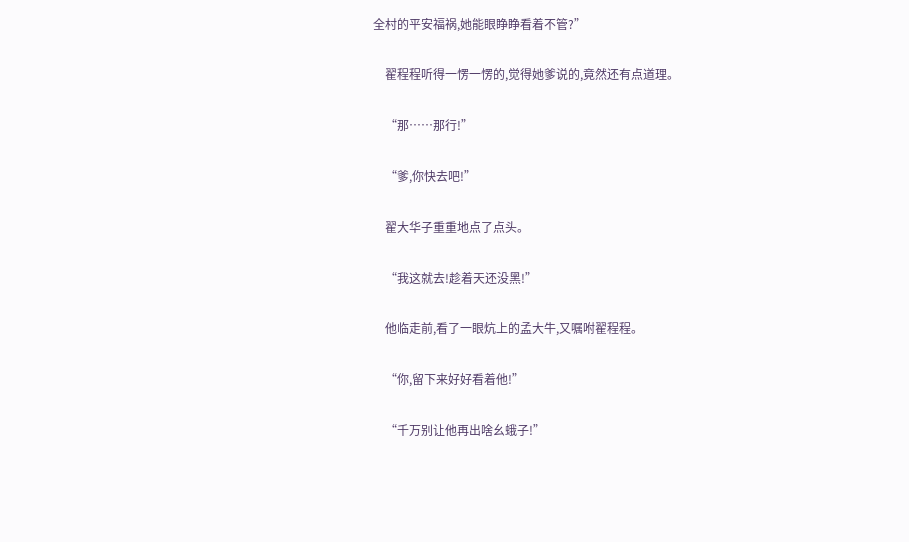全村的平安福祸,她能眼睁睁看着不管?”

    翟程程听得一愣一愣的,觉得她爹说的,竟然还有点道理。

    “那……那行!”

    “爹,你快去吧!”

    翟大华子重重地点了点头。

    “我这就去!趁着天还没黑!”

    他临走前,看了一眼炕上的孟大牛,又嘱咐翟程程。

    “你,留下来好好看着他!”

    “千万别让他再出啥幺蛾子!”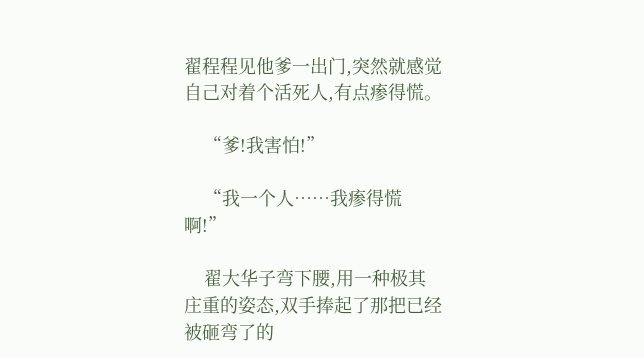翟程程见他爹一出门,突然就感觉自己对着个活死人,有点瘆得慌。

    “爹!我害怕!”

    “我一个人……我瘆得慌啊!”

    翟大华子弯下腰,用一种极其庄重的姿态,双手捧起了那把已经被砸弯了的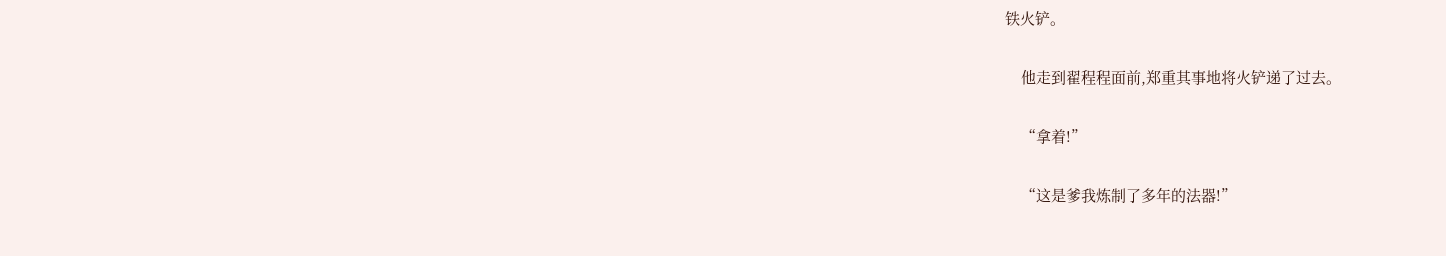铁火铲。

    他走到翟程程面前,郑重其事地将火铲递了过去。

    “拿着!”

    “这是爹我炼制了多年的法器!”